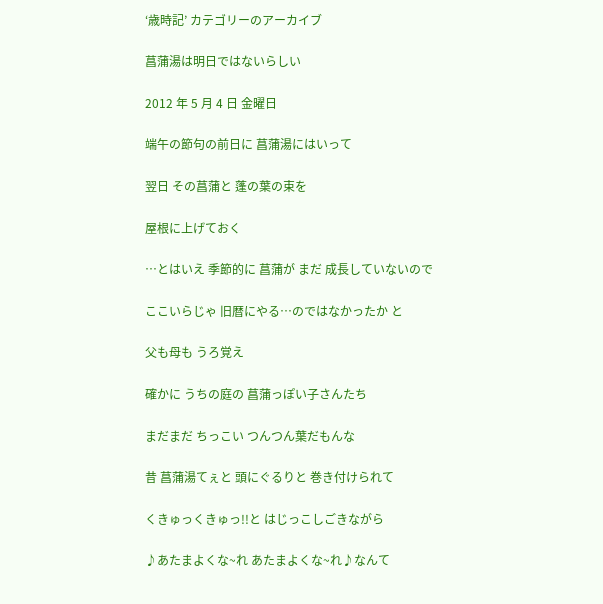‘歳時記’ カテゴリーのアーカイブ

菖蒲湯は明日ではないらしい

2012 年 5 月 4 日 金曜日

端午の節句の前日に 菖蒲湯にはいって

翌日 その菖蒲と 蓬の葉の束を

屋根に上げておく

…とはいえ 季節的に 菖蒲が まだ 成長していないので

ここいらじゃ 旧暦にやる…のではなかったか と

父も母も うろ覚え

確かに うちの庭の 菖蒲っぽい子さんたち

まだまだ ちっこい つんつん葉だもんな

昔 菖蒲湯てぇと 頭にぐるりと 巻き付けられて

くきゅっくきゅっ!!と はじっこしごきながら

♪あたまよくな~れ あたまよくな~れ♪なんて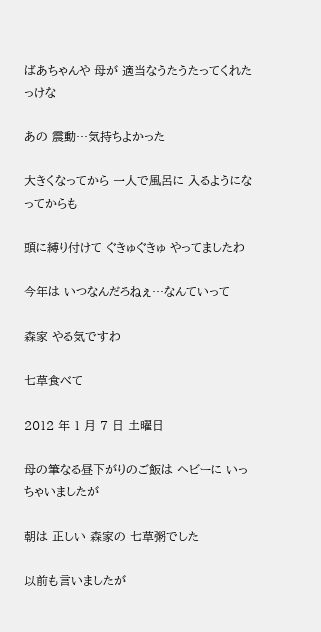ばあちゃんや 母が 適当なうたうたってくれたっけな

あの 震動…気持ちよかった

大きくなってから 一人で風呂に 入るようになってからも

頭に縛り付けて ぐきゅぐきゅ やってましたわ

今年は いつなんだろねぇ…なんていって

森家 やる気ですわ

七草食べて

2012 年 1 月 7 日 土曜日

母の筆なる昼下がりのご飯は ヘビーに いっちゃいましたが

朝は 正しい 森家の 七草粥でした

以前も言いましたが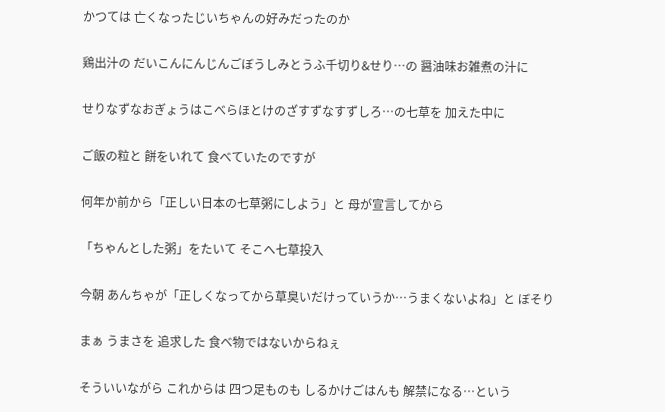かつては 亡くなったじいちゃんの好みだったのか

鶏出汁の だいこんにんじんごぼうしみとうふ千切り&せり…の 醤油味お雑煮の汁に

せりなずなおぎょうはこべらほとけのざすずなすずしろ…の七草を 加えた中に

ご飯の粒と 餅をいれて 食べていたのですが

何年か前から「正しい日本の七草粥にしよう」と 母が宣言してから

「ちゃんとした粥」をたいて そこへ七草投入

今朝 あんちゃが「正しくなってから草臭いだけっていうか…うまくないよね」と ぼそり

まぁ うまさを 追求した 食べ物ではないからねぇ

そういいながら これからは 四つ足ものも しるかけごはんも 解禁になる…という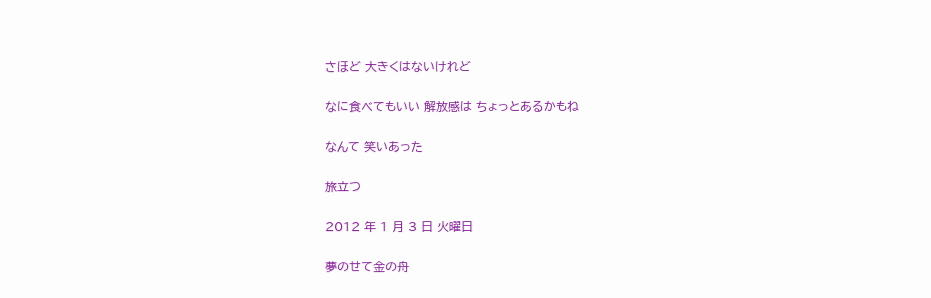さほど 大きくはないけれど

なに食べてもいい 解放感は ちょっとあるかもね

なんて 笑いあった

旅立つ

2012 年 1 月 3 日 火曜日

夢のせて金の舟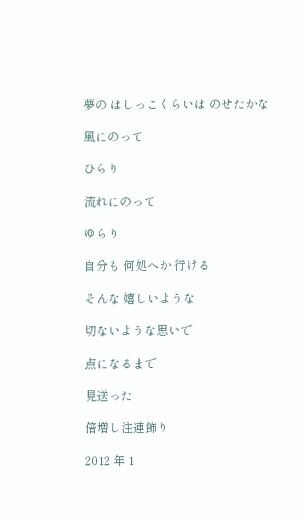夢の はしっこくらいは のせたかな

風にのって

ひらり

流れにのって

ゆらり

自分も 何処へか 行ける

そんな 嬉しいような

切ないような思いで

点になるまで

見送った

倍増し注連飾り

2012 年 1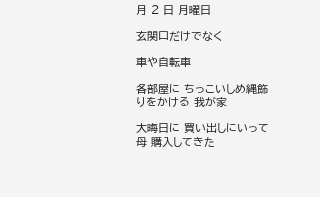月 2 日 月曜日

玄関口だけでなく

車や自転車

各部屋に ちっこいしめ縄飾りをかける 我が家

大晦日に 買い出しにいって 母 購入してきた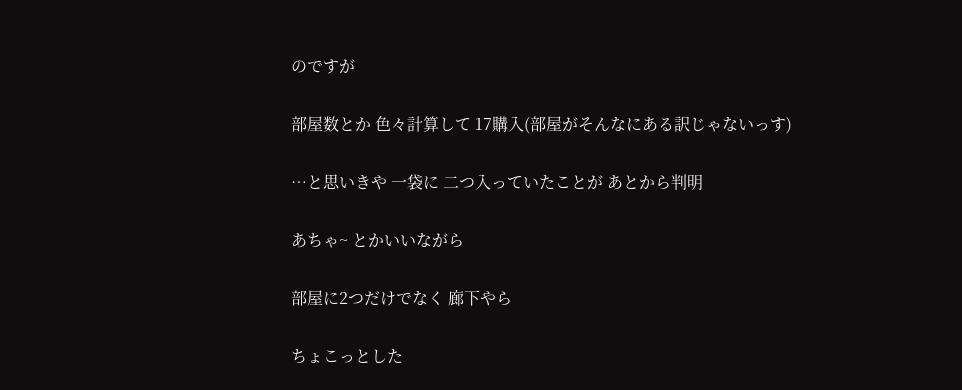のですが

部屋数とか 色々計算して 17購入(部屋がそんなにある訳じゃないっす)

…と思いきや 一袋に 二つ入っていたことが あとから判明

あちゃ~ とかいいながら

部屋に2つだけでなく 廊下やら

ちょこっとした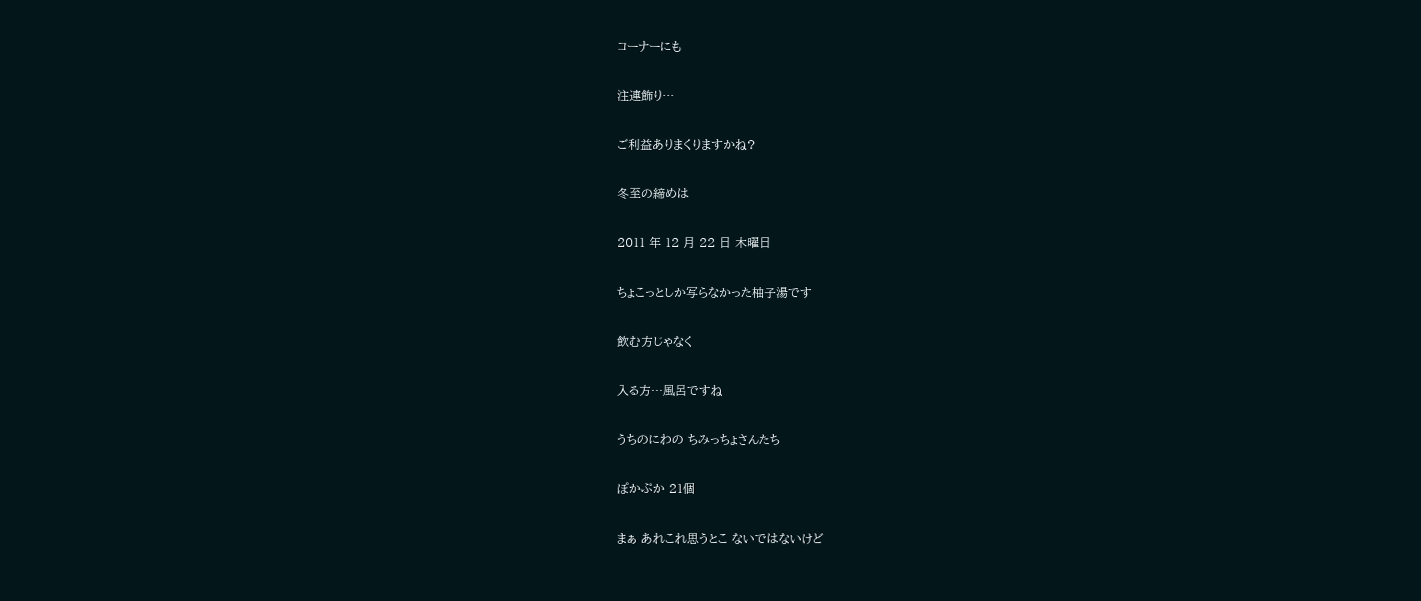コーナーにも

注連飾り…

ご利益ありまくりますかね?

冬至の締めは

2011 年 12 月 22 日 木曜日

ちょこっとしか写らなかった柚子湯です

飲む方じゃなく

入る方…風呂ですね

うちのにわの ちみっちょさんたち

ぽかぷか 21個

まぁ あれこれ思うとこ ないではないけど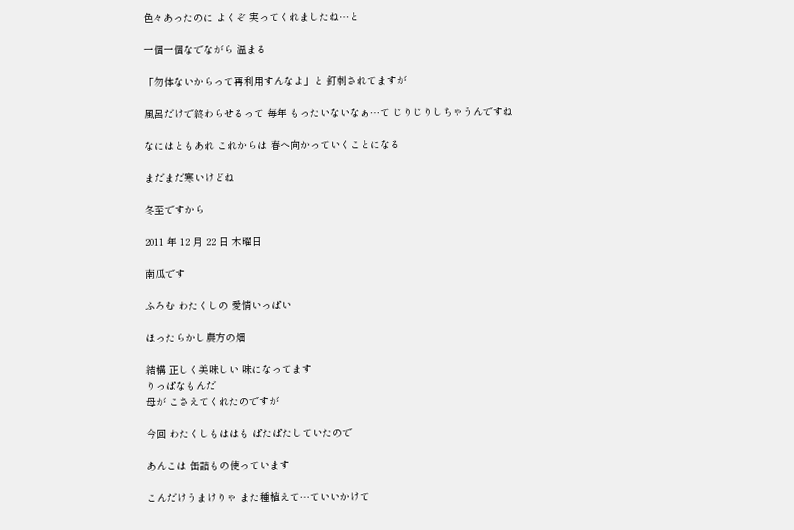色々あったのに よくぞ 実ってくれましたね…と

一個一個なでながら 温まる

「勿体ないからって再利用すんなよ」と 釘刺されてますが

風呂だけで終わらせるって 毎年 もったいないなぁ…て じりじりしちゃうんですね

なにはともあれ これからは 春へ向かっていくことになる

まだまだ寒いけどね

冬至ですから

2011 年 12 月 22 日 木曜日

南瓜です

ふろむ わたくしの 愛情いっぱい

ほったらかし農方の畑

結構 正しく美味しい 味になってます
りっぱなもんだ
母が こさえてくれたのですが

今回 わたくしもははも ぱたぱたしていたので

あんこは 缶詰もの使っています

こんだけうまけりゃ また種植えて…ていいかけて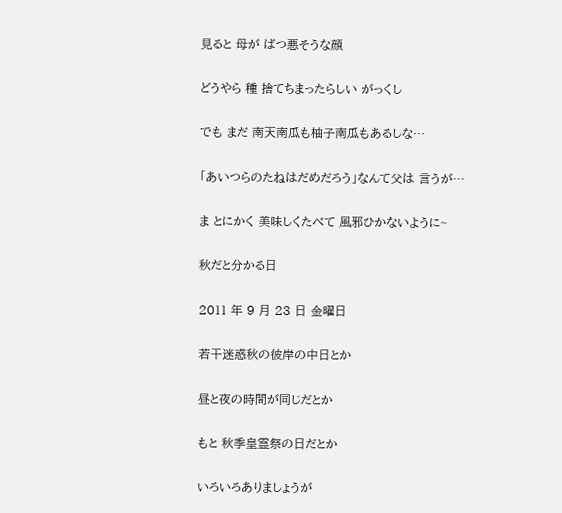見ると 母が ばつ悪そうな顔

どうやら 種 捨てちまったらしい がっくし

でも まだ 南天南瓜も柚子南瓜もあるしな…

「あいつらのたねはだめだろう」なんて父は 言うが…

ま とにかく 美味しくたべて 風邪ひかないように~

秋だと分かる日

2011 年 9 月 23 日 金曜日

若干迷惑秋の彼岸の中日とか

昼と夜の時間が同じだとか

もと 秋季皇霊祭の日だとか

いろいろありましょうが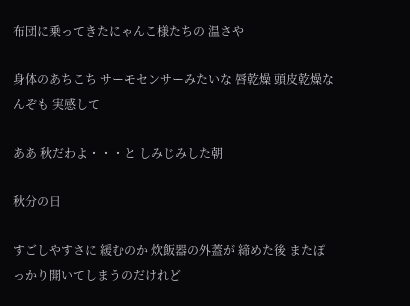布団に乗ってきたにゃんこ様たちの 温さや

身体のあちこち サーモセンサーみたいな 唇乾燥 頭皮乾燥なんぞも 実感して

ああ 秋だわよ・・・と しみじみした朝

秋分の日

すごしやすさに 緩むのか 炊飯器の外蓋が 締めた後 またぽっかり開いてしまうのだけれど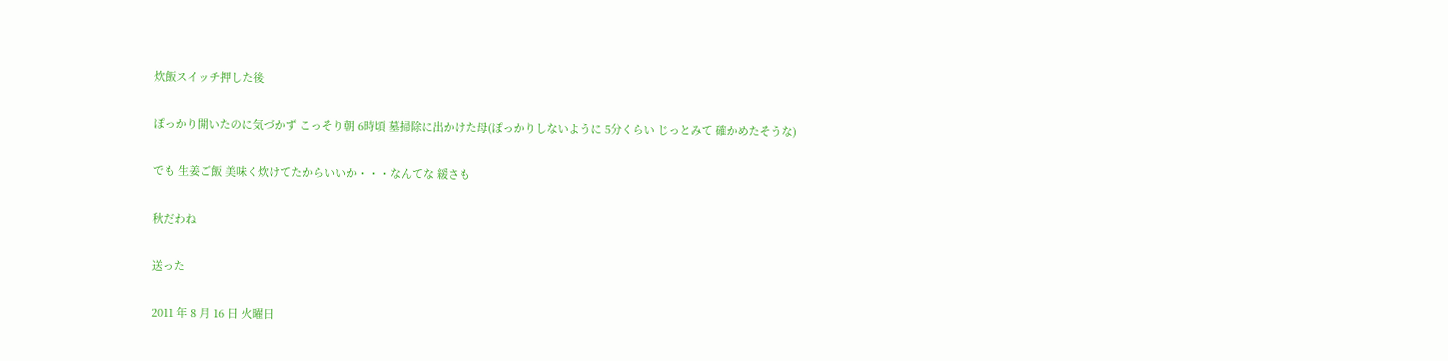炊飯スイッチ押した後

ぽっかり開いたのに気づかず こっそり朝 6時頃 墓掃除に出かけた母(ぽっかりしないように 5分くらい じっとみて 確かめたそうな)

でも 生姜ご飯 美味く炊けてたからいいか・・・なんてな 緩さも

秋だわね

送った

2011 年 8 月 16 日 火曜日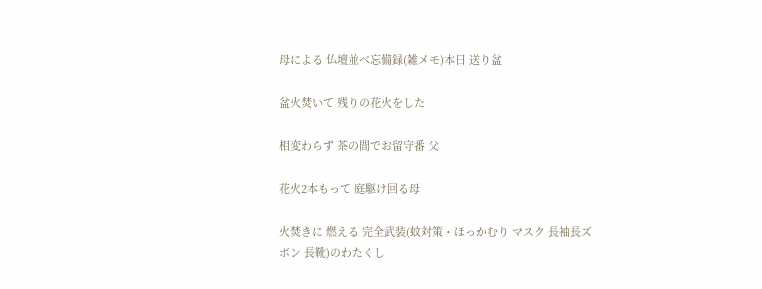母による 仏壇並べ忘備録(雑メモ)本日 送り盆

盆火焚いて 残りの花火をした

相変わらず 茶の間でお留守番 父

花火2本もって 庭駆け回る母

火焚きに 燃える 完全武装(蚊対策・ほっかむり マスク 長袖長ズボン 長靴)のわたくし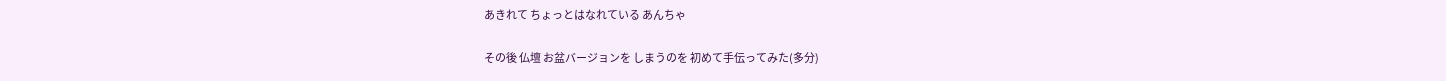あきれて ちょっとはなれている あんちゃ

その後 仏壇 お盆バージョンを しまうのを 初めて手伝ってみた(多分)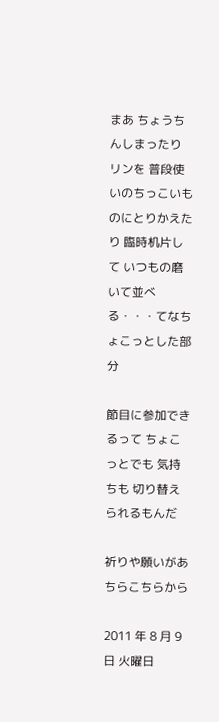まあ ちょうちんしまったり リンを 普段使いのちっこいものにとりかえたり 臨時机片して いつもの磨いて並べる・・・てなちょこっとした部分

節目に参加できるって ちょこっとでも 気持ちも 切り替えられるもんだ

祈りや願いがあちらこちらから

2011 年 8 月 9 日 火曜日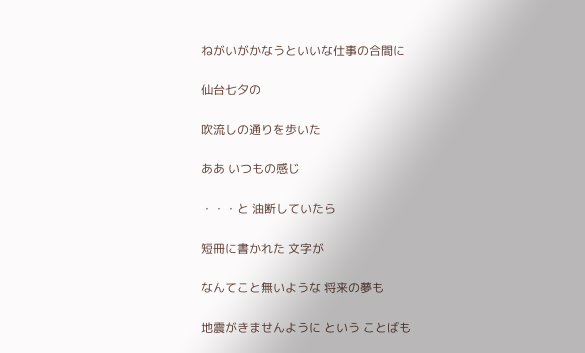ねがいがかなうといいな仕事の合間に

仙台七夕の

吹流しの通りを歩いた

ああ いつもの感じ

・・・と 油断していたら

短冊に書かれた 文字が

なんてこと無いような 将来の夢も

地震がきませんように という ことばも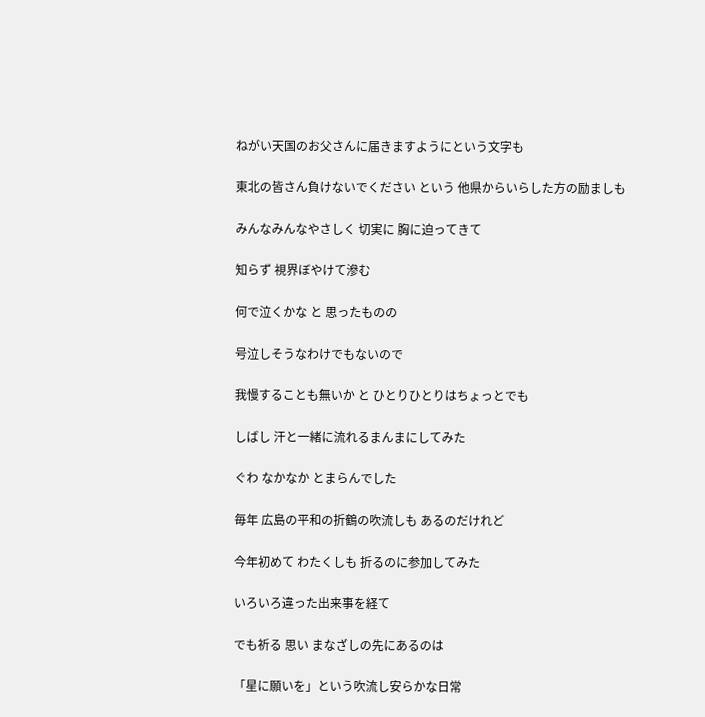ねがい天国のお父さんに届きますようにという文字も

東北の皆さん負けないでください という 他県からいらした方の励ましも

みんなみんなやさしく 切実に 胸に迫ってきて

知らず 視界ぼやけて滲む

何で泣くかな と 思ったものの

号泣しそうなわけでもないので

我慢することも無いか と ひとりひとりはちょっとでも

しばし 汗と一緒に流れるまんまにしてみた

ぐわ なかなか とまらんでした

毎年 広島の平和の折鶴の吹流しも あるのだけれど

今年初めて わたくしも 折るのに参加してみた

いろいろ違った出来事を経て

でも祈る 思い まなざしの先にあるのは

「星に願いを」という吹流し安らかな日常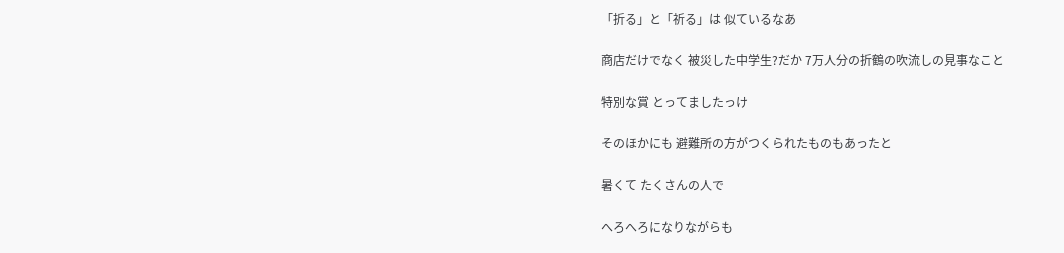「折る」と「祈る」は 似ているなあ

商店だけでなく 被災した中学生?だか 7万人分の折鶴の吹流しの見事なこと

特別な賞 とってましたっけ

そのほかにも 避難所の方がつくられたものもあったと

暑くて たくさんの人で

へろへろになりながらも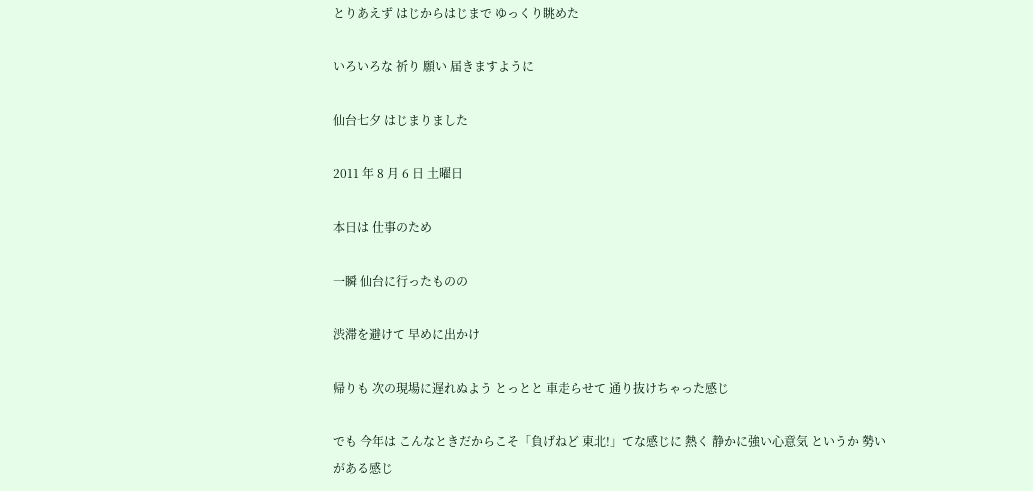とりあえず はじからはじまで ゆっくり眺めた

いろいろな 祈り 願い 届きますように

仙台七夕 はじまりました

2011 年 8 月 6 日 土曜日

本日は 仕事のため

一瞬 仙台に行ったものの

渋滞を避けて 早めに出かけ

帰りも 次の現場に遅れぬよう とっとと 車走らせて 通り抜けちゃった感じ

でも 今年は こんなときだからこそ「負げねど 東北!」てな感じに 熱く 静かに強い心意気 というか 勢いがある感じ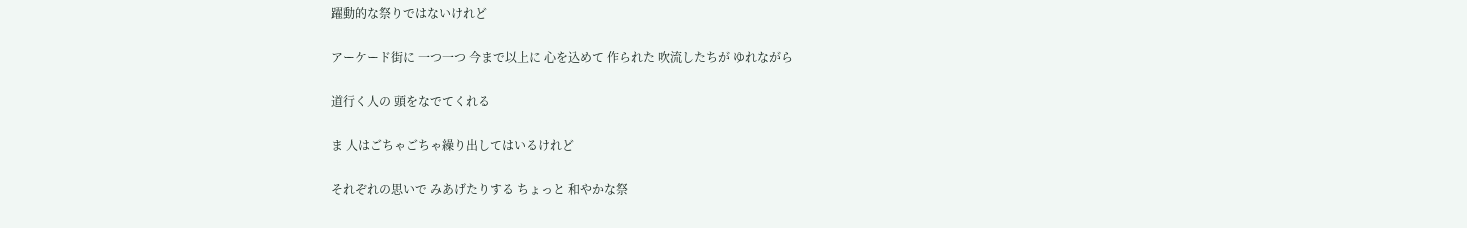躍動的な祭りではないけれど

アーケード街に 一つ一つ 今まで以上に 心を込めて 作られた 吹流したちが ゆれながら

道行く人の 頭をなでてくれる

ま 人はごちゃごちゃ繰り出してはいるけれど

それぞれの思いで みあげたりする ちょっと 和やかな祭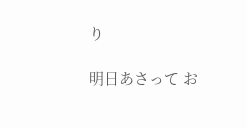り

明日あさって お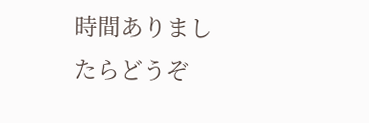時間ありましたらどうぞ